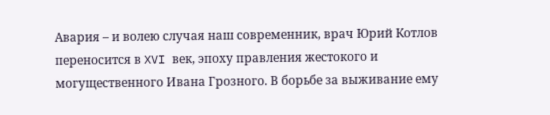Авария – и волею случая наш современник, врач Юрий Котлов переносится в XVI век, эпоху правления жестокого и могущественного Ивана Грозного. В борьбе за выживание ему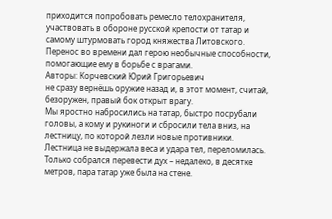приходится попробовать ремесло телохранителя, участвовать в обороне русской крепости от татар и самому штурмовать город княжества Литовского. Перенос во времени дал герою необычные способности, помогающие ему в борьбе с врагами.
Авторы: Корчевский Юрий Григорьевич
не сразу вернёшь оружие назад и, в этот момент, считай, безоружен, правый бок открыт врагу.
Мы яростно набросились на татар, быстро посрубали головы, а кому и рукиноги и сбросили тела вниз, на лестницу, по которой лезли новые противники. Лестница не выдержала веса и удара тел, переломилась. Только собрался перевести дух – недалеко, в десятке метров, пара татар уже была на стене.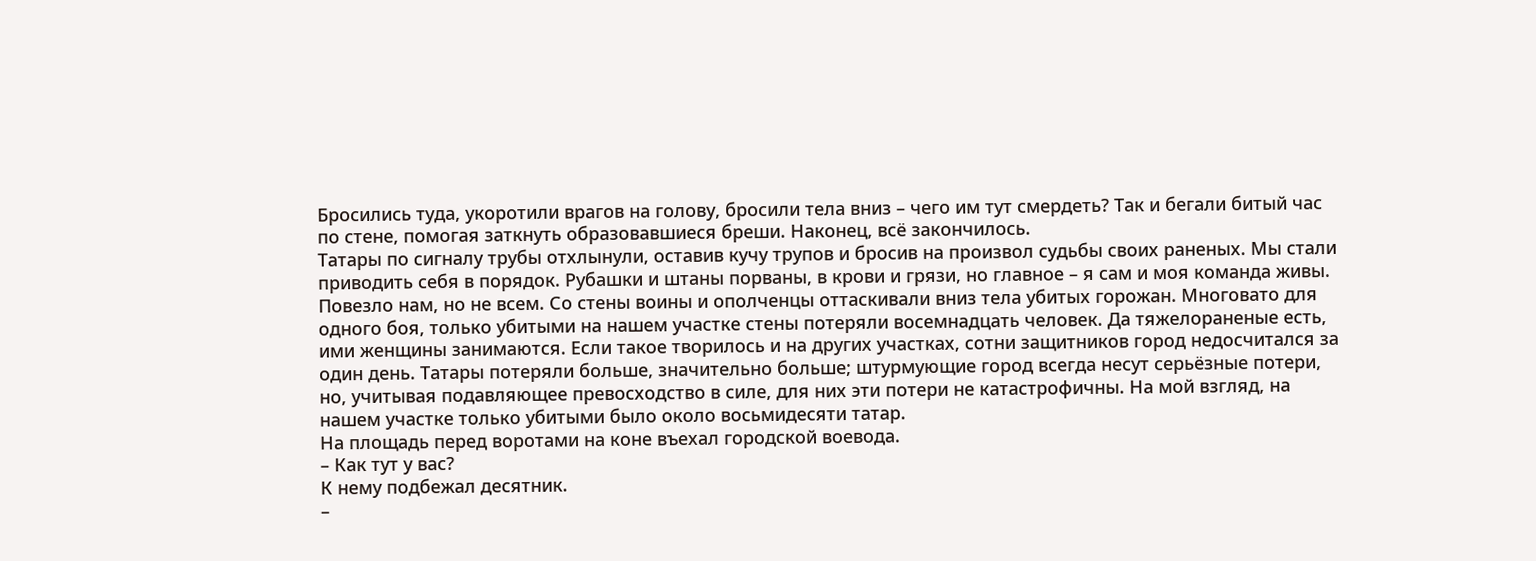Бросились туда, укоротили врагов на голову, бросили тела вниз – чего им тут смердеть? Так и бегали битый час по стене, помогая заткнуть образовавшиеся бреши. Наконец, всё закончилось.
Татары по сигналу трубы отхлынули, оставив кучу трупов и бросив на произвол судьбы своих раненых. Мы стали приводить себя в порядок. Рубашки и штаны порваны, в крови и грязи, но главное – я сам и моя команда живы. Повезло нам, но не всем. Со стены воины и ополченцы оттаскивали вниз тела убитых горожан. Многовато для одного боя, только убитыми на нашем участке стены потеряли восемнадцать человек. Да тяжелораненые есть, ими женщины занимаются. Если такое творилось и на других участках, сотни защитников город недосчитался за один день. Татары потеряли больше, значительно больше; штурмующие город всегда несут серьёзные потери, но, учитывая подавляющее превосходство в силе, для них эти потери не катастрофичны. На мой взгляд, на нашем участке только убитыми было около восьмидесяти татар.
На площадь перед воротами на коне въехал городской воевода.
– Как тут у вас?
К нему подбежал десятник.
–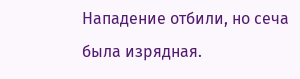Нападение отбили, но сеча была изрядная.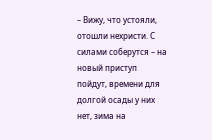– Вижу, что устояли, отошли нехристи. С силами соберутся – на новый приступ пойдут, времени для долгой осады у них нет, зима на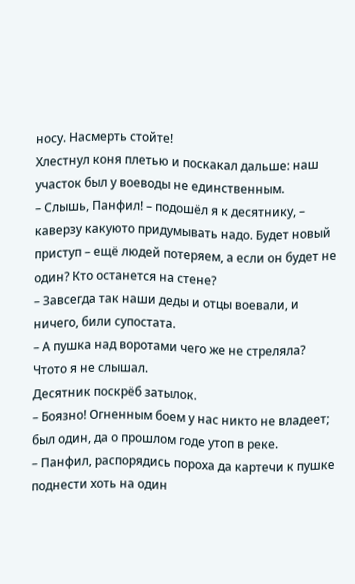носу. Насмерть стойте!
Хлестнул коня плетью и поскакал дальше: наш участок был у воеводы не единственным.
– Слышь, Панфил! – подошёл я к десятнику, – каверзу какуюто придумывать надо. Будет новый приступ – ещё людей потеряем, а если он будет не один? Кто останется на стене?
– Завсегда так наши деды и отцы воевали, и ничего, били супостата.
– А пушка над воротами чего же не стреляла? Чтото я не слышал.
Десятник поскрёб затылок.
– Боязно! Огненным боем у нас никто не владеет; был один, да о прошлом годе утоп в реке.
– Панфил, распорядись пороха да картечи к пушке поднести хоть на один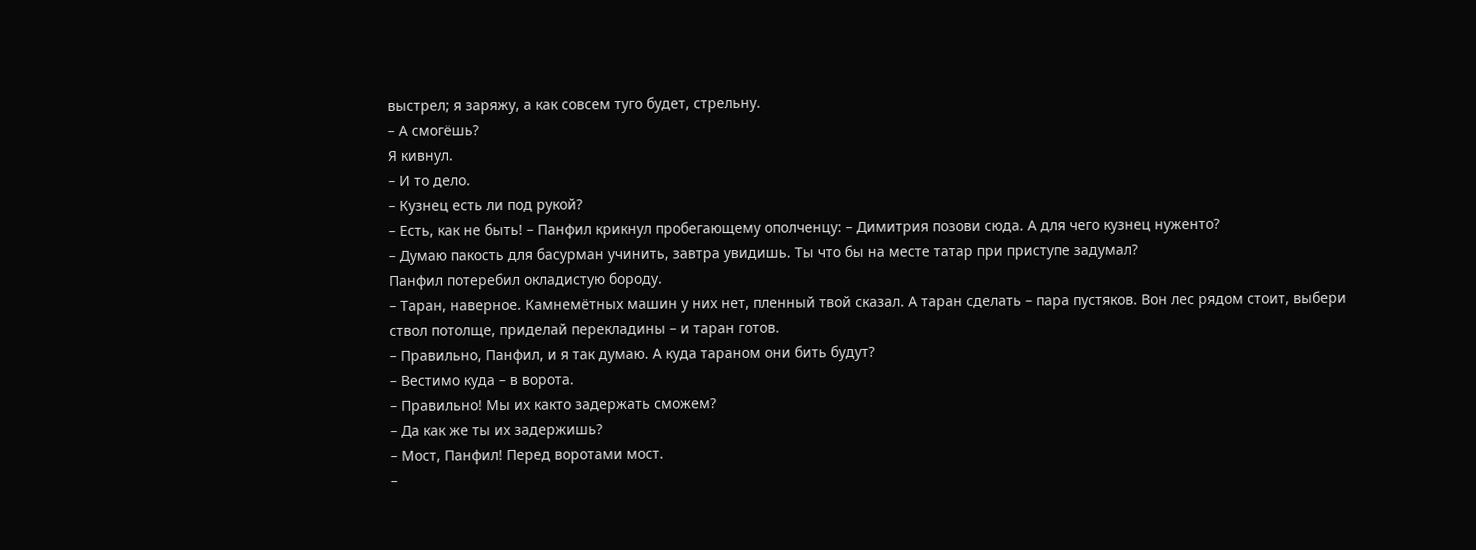выстрел; я заряжу, а как совсем туго будет, стрельну.
– А смогёшь?
Я кивнул.
– И то дело.
– Кузнец есть ли под рукой?
– Есть, как не быть! – Панфил крикнул пробегающему ополченцу: – Димитрия позови сюда. А для чего кузнец нуженто?
– Думаю пакость для басурман учинить, завтра увидишь. Ты что бы на месте татар при приступе задумал?
Панфил потеребил окладистую бороду.
– Таран, наверное. Камнемётных машин у них нет, пленный твой сказал. А таран сделать – пара пустяков. Вон лес рядом стоит, выбери ствол потолще, приделай перекладины – и таран готов.
– Правильно, Панфил, и я так думаю. А куда тараном они бить будут?
– Вестимо куда – в ворота.
– Правильно! Мы их както задержать сможем?
– Да как же ты их задержишь?
– Мост, Панфил! Перед воротами мост.
–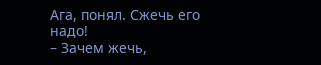Ага, понял. Сжечь его надо!
– Зачем жечь,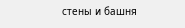стены и башня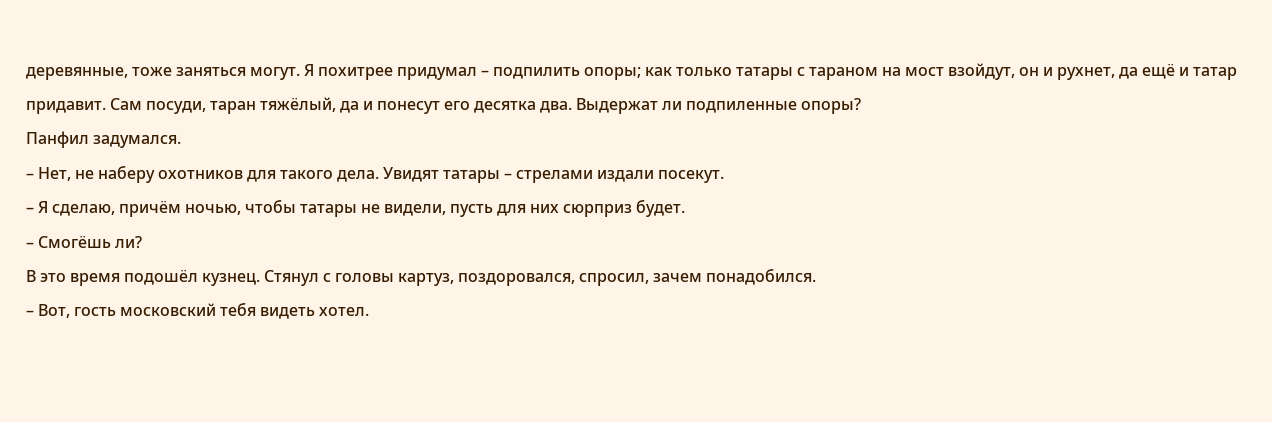деревянные, тоже заняться могут. Я похитрее придумал – подпилить опоры; как только татары с тараном на мост взойдут, он и рухнет, да ещё и татар придавит. Сам посуди, таран тяжёлый, да и понесут его десятка два. Выдержат ли подпиленные опоры?
Панфил задумался.
– Нет, не наберу охотников для такого дела. Увидят татары – стрелами издали посекут.
– Я сделаю, причём ночью, чтобы татары не видели, пусть для них сюрприз будет.
– Смогёшь ли?
В это время подошёл кузнец. Стянул с головы картуз, поздоровался, спросил, зачем понадобился.
– Вот, гость московский тебя видеть хотел.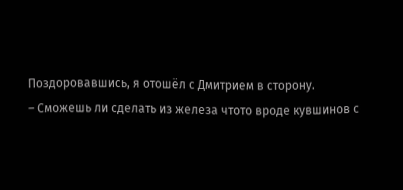Поздоровавшись, я отошёл с Дмитрием в сторону.
– Сможешь ли сделать из железа чтото вроде кувшинов с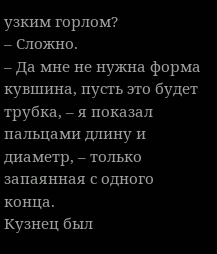узким горлом?
– Сложно.
– Да мне не нужна форма кувшина, пусть это будет трубка, – я показал пальцами длину и диаметр, – только запаянная с одного конца.
Кузнец был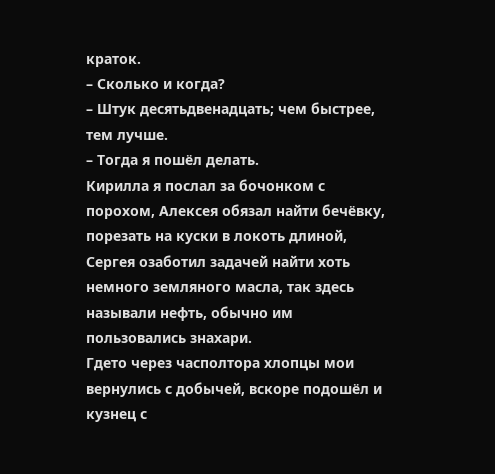краток.
– Сколько и когда?
– Штук десятьдвенадцать; чем быстрее, тем лучше.
– Тогда я пошёл делать.
Кирилла я послал за бочонком с порохом, Алексея обязал найти бечёвку, порезать на куски в локоть длиной, Сергея озаботил задачей найти хоть немного земляного масла, так здесь называли нефть, обычно им пользовались знахари.
Гдето через часполтора хлопцы мои вернулись с добычей, вскоре подошёл и кузнец с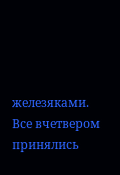железяками. Все вчетвером принялись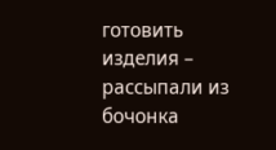готовить изделия – рассыпали из бочонка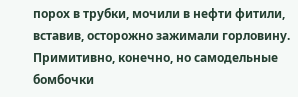порох в трубки, мочили в нефти фитили, вставив, осторожно зажимали горловину. Примитивно, конечно, но самодельные бомбочки